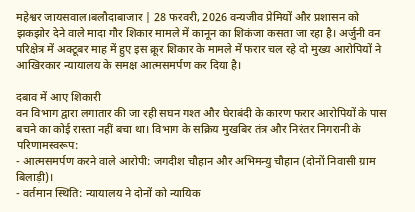महेश्वर जायसवाल।बलौदाबाजार | 28 फरवरी, 2026 वन्यजीव प्रेमियों और प्रशासन को झकझोर देने वाले मादा गौर शिकार मामले में कानून का शिकंजा कसता जा रहा है। अर्जुनी वन परिक्षेत्र में अक्टूबर माह में हुए इस क्रूर शिकार के मामले में फरार चल रहे दो मुख्य आरोपियों ने आखिरकार न्यायालय के समक्ष आत्मसमर्पण कर दिया है।

दबाव में आए शिकारी
वन विभाग द्वारा लगातार की जा रही सघन गश्त और घेराबंदी के कारण फरार आरोपियों के पास बचने का कोई रास्ता नहीं बचा था। विभाग के सक्रिय मुखबिर तंत्र और निरंतर निगरानी के परिणामस्वरूप:
- आत्मसमर्पण करने वाले आरोपी: जगदीश चौहान और अभिमन्यु चौहान (दोनों निवासी ग्राम बिलाड़ी)।
- वर्तमान स्थिति: न्यायालय ने दोनों को न्यायिक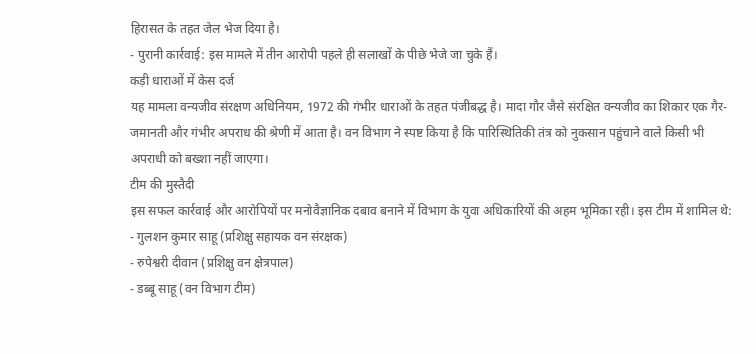हिरासत के तहत जेल भेज दिया है।
- पुरानी कार्रवाई: इस मामले में तीन आरोपी पहले ही सलाखों के पीछे भेजे जा चुके हैं।
कड़ी धाराओं में केस दर्ज
यह मामला वन्यजीव संरक्षण अधिनियम, 1972 की गंभीर धाराओं के तहत पंजीबद्ध है। मादा गौर जैसे संरक्षित वन्यजीव का शिकार एक गैर-जमानती और गंभीर अपराध की श्रेणी में आता है। वन विभाग ने स्पष्ट किया है कि पारिस्थितिकी तंत्र को नुकसान पहुंचाने वाले किसी भी अपराधी को बख्शा नहीं जाएगा।
टीम की मुस्तैदी
इस सफल कार्रवाई और आरोपियों पर मनोवैज्ञानिक दबाव बनाने में विभाग के युवा अधिकारियों की अहम भूमिका रही। इस टीम में शामिल थे:
- गुलशन कुमार साहू (प्रशिक्षु सहायक वन संरक्षक)
- रुपेश्वरी दीवान (प्रशिक्षु वन क्षेत्रपाल)
- डब्बू साहू (वन विभाग टीम)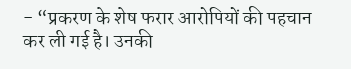- “प्रकरण के शेष फरार आरोपियों की पहचान कर ली गई है। उनकी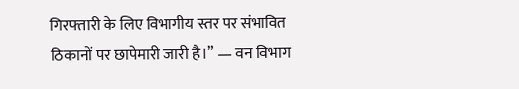गिरफ्तारी के लिए विभागीय स्तर पर संभावित ठिकानों पर छापेमारी जारी है।” — वन विभाग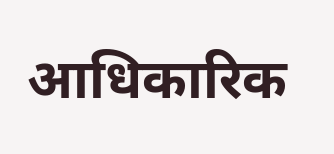आधिकारिक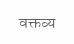वक्तव्य